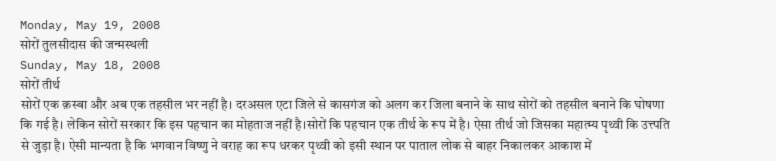Monday, May 19, 2008
सोरों तुलसीदास की जन्मस्थली
Sunday, May 18, 2008
सोरों तीर्थ
सोरों एक क़स्बा और अब एक तहसील भर नहीं है। दरअसल एटा जिले से कासगंज को अलग कर जिला बनाने के साथ सोरों को तहसील बनाने कि घोषणा कि गई है। लेकिन सोरों सरकार कि इस पहचान का मोहताज नहीं है।सोरों कि पहचान एक तीर्थ के रूप में है। ऐसा तीर्थ जो जिसका महात्म्य पृथ्वी कि उत्त्पति से जुड़ा है। ऐसी मान्यता है कि भगवान विष्णु ने वराह का रूप धरकर पृथ्वी को इसी स्थान पर पाताल लोक से बाहर निकालकर आकाश में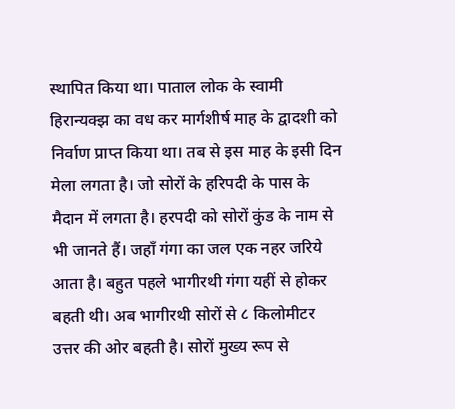स्थापित किया था। पाताल लोक के स्वामी हिरान्यक्झ का वध कर मार्गशीर्ष माह के द्वादशी को निर्वाण प्राप्त किया था। तब से इस माह के इसी दिन मेला लगता है। जो सोरों के हरिपदी के पास के मैदान में लगता है। हरपदी को सोरों कुंड के नाम से भी जानते हैं। जहाँ गंगा का जल एक नहर जरिये आता है। बहुत पहले भागीरथी गंगा यहीं से होकर बहती थी। अब भागीरथी सोरों से ८ किलोमीटर उत्तर की ओर बहती है। सोरों मुख्य रूप से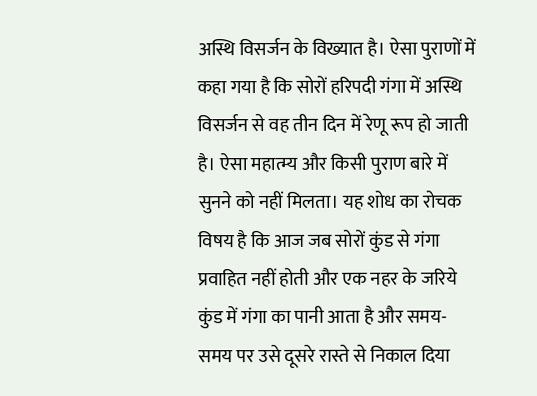अस्थि विसर्जन के विख्यात है। ऐसा पुराणों में कहा गया है कि सोरों हरिपदी गंगा में अस्थि विसर्जन से वह तीन दिन में रेणू रूप हो जाती है। ऐसा महात्म्य और किसी पुराण बारे में सुनने को नहीं मिलता। यह शोध का रोचक विषय है कि आज जब सोरों कुंड से गंगा प्रवाहित नहीं होती और एक नहर के जरिये कुंड में गंगा का पानी आता है और समय-समय पर उसे दूसरे रास्ते से निकाल दिया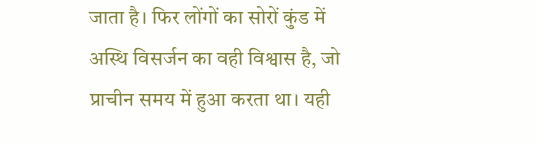जाता है। फिर लोंगों का सोरों कुंड में अस्थि विसर्जन का वही विश्वास है, जो प्राचीन समय में हुआ करता था। यही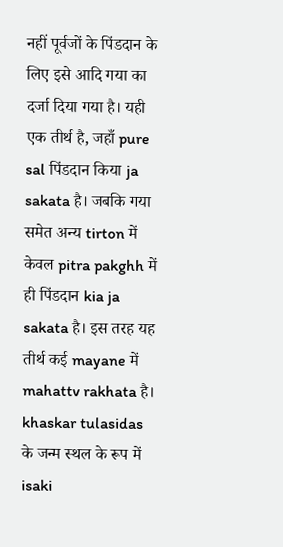नहीं पूर्वजों के पिंडदान के लिए इसे आदि गया का दर्जा दिया गया है। यही एक तीर्थ है, जहाँ pure sal पिंडदान किया ja sakata है। जबकि गया समेत अन्य tirton में केवल pitra pakghh में ही पिंडदान kia ja sakata है। इस तरह यह तीर्थ कई mayane में mahattv rakhata है। khaskar tulasidas के जन्म स्थल के रूप में isaki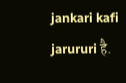jankari kafi jarururi है.